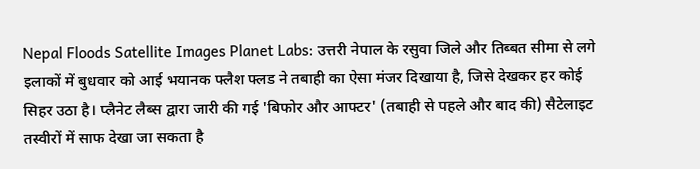Nepal Floods Satellite Images Planet Labs: उत्तरी नेपाल के रसुवा जिले और तिब्बत सीमा से लगे इलाकों में बुधवार को आई भयानक फ्लैश फ्लड ने तबाही का ऐसा मंजर दिखाया है, जिसे देखकर हर कोई सिहर उठा है। प्लैनेट लैब्स द्वारा जारी की गई 'बिफोर और आफ्टर' (तबाही से पहले और बाद की) सैटेलाइट तस्वीरों में साफ देखा जा सकता है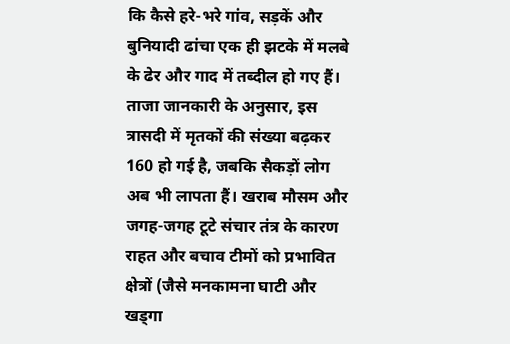कि कैसे हरे-भरे गांव, सड़कें और बुनियादी ढांचा एक ही झटके में मलबे के ढेर और गाद में तब्दील हो गए हैं।
ताजा जानकारी के अनुसार, इस त्रासदी में मृतकों की संख्या बढ़कर 160 हो गई है, जबकि सैकड़ों लोग अब भी लापता हैं। खराब मौसम और जगह-जगह टूटे संचार तंत्र के कारण राहत और बचाव टीमों को प्रभावित क्षेत्रों (जैसे मनकामना घाटी और खड्गा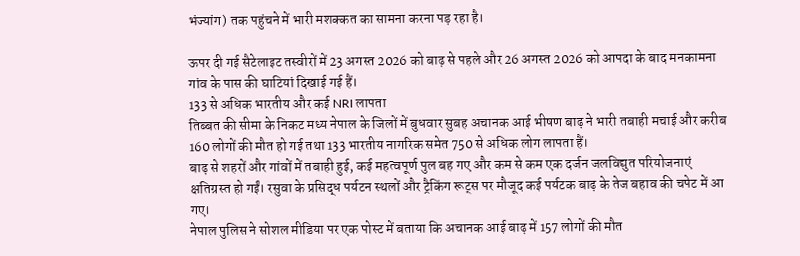भंज्यांग) तक पहुंचने में भारी मशक्कत का सामना करना पड़ रहा है।

ऊपर दी गई सैटेलाइट तस्वीरों में 23 अगस्त 2026 को बाढ़ से पहले और 26 अगस्त 2026 को आपदा के बाद मनकामना गांव के पास की घाटियां दिखाई गई हैं।
133 से अधिक भारतीय और कई NRI लापता
तिब्बत की सीमा के निकट मध्य नेपाल के जिलों में बुधवार सुबह अचानक आई भीषण बाढ़ ने भारी तबाही मचाई और करीब 160 लोगों की मौत हो गई तथा 133 भारतीय नागरिक समेत 750 से अधिक लोग लापता हैं।
बाढ़ से शहरों और गांवों में तबाही हुई, कई महत्वपूर्ण पुल बह गए और कम से कम एक दर्जन जलविद्युत परियोजनाएं क्षतिग्रस्त हो गईं। रसुवा के प्रसिद्ध पर्यटन स्थलों और ट्रैकिंग रूट्स पर मौजूद कई पर्यटक बाढ़ के तेज बहाव की चपेट में आ गए।
नेपाल पुलिस ने सोशल मीडिया पर एक पोस्ट में बताया कि अचानक आई बाढ़ में 157 लोगों की मौत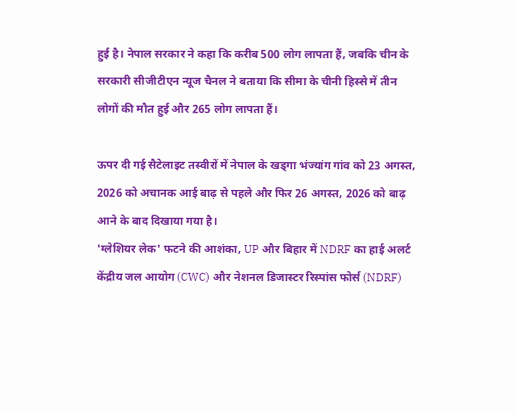हुई है। नेपाल सरकार ने कहा कि करीब 500 लोग लापता हैं, जबकि चीन के सरकारी सीजीटीएन न्यूज चैनल ने बताया कि सीमा के चीनी हिस्से में तीन लोगों की मौत हुई और 265 लोग लापता हैं।

ऊपर दी गई सैटेलाइट तस्वीरों में नेपाल के खड्गा भंज्यांग गांव को 23 अगस्त, 2026 को अचानक आई बाढ़ से पहले और फिर 26 अगस्त, 2026 को बाढ़ आने के बाद दिखाया गया है।
'ग्लेशियर लेक' फटने की आशंका, UP और बिहार में NDRF का हाई अलर्ट
केंद्रीय जल आयोग (CWC) और नेशनल डिजास्टर रिस्पांस फोर्स (NDRF)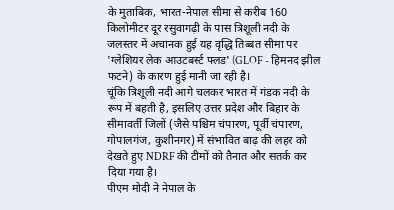के मुताबिक, भारत-नेपाल सीमा से करीब 160 किलोमीटर दूर रसुवागढ़ी के पास त्रिशूली नदी के जलस्तर में अचानक हुई यह वृद्धि तिब्बत सीमा पर 'ग्लेशियर लेक आउटबर्स्ट फ्लड' (GLOF - हिमनद झील फटने) के कारण हुई मानी जा रही है।
चूंकि त्रिशूली नदी आगे चलकर भारत में गंडक नदी के रूप में बहती है, इसलिए उत्तर प्रदेश और बिहार के सीमावर्ती जिलों (जैसे पश्चिम चंपारण, पूर्वी चंपारण, गोपालगंज, कुशीनगर) में संभावित बाढ़ की लहर को देखते हुए NDRF की टीमों को तैनात और सतर्क कर दिया गया है।
पीएम मोदी ने नेपाल के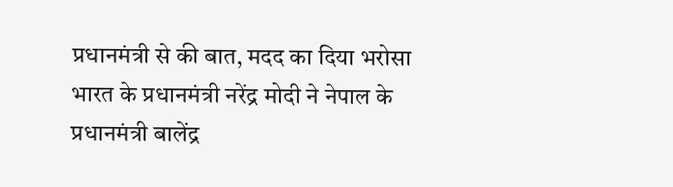प्रधानमंत्री से की बात, मदद का दिया भरोसा
भारत के प्रधानमंत्री नरेंद्र मोदी ने नेपाल के प्रधानमंत्री बालेंद्र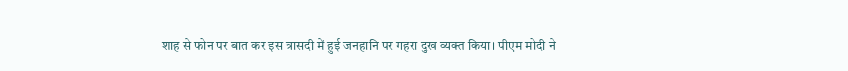शाह से फोन पर बात कर इस त्रासदी में हुई जनहानि पर गहरा दुख व्यक्त किया। पीएम मोदी ने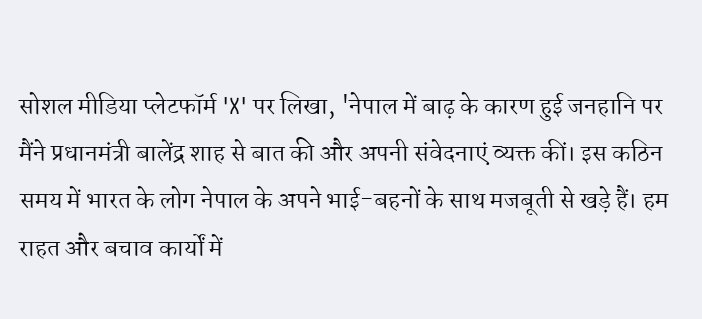सोशल मीडिया प्लेटफॉर्म 'X' पर लिखा, 'नेपाल में बाढ़ के कारण हुई जनहानि पर मैंने प्रधानमंत्री बालेंद्र शाह से बात की और अपनी संवेदनाएं व्यक्त कीं। इस कठिन समय में भारत के लोग नेपाल के अपने भाई-बहनों के साथ मजबूती से खड़े हैं। हम राहत और बचाव कार्यों में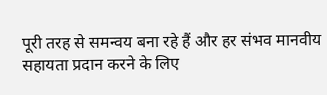पूरी तरह से समन्वय बना रहे हैं और हर संभव मानवीय सहायता प्रदान करने के लिए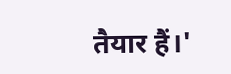तैयार हैं।'